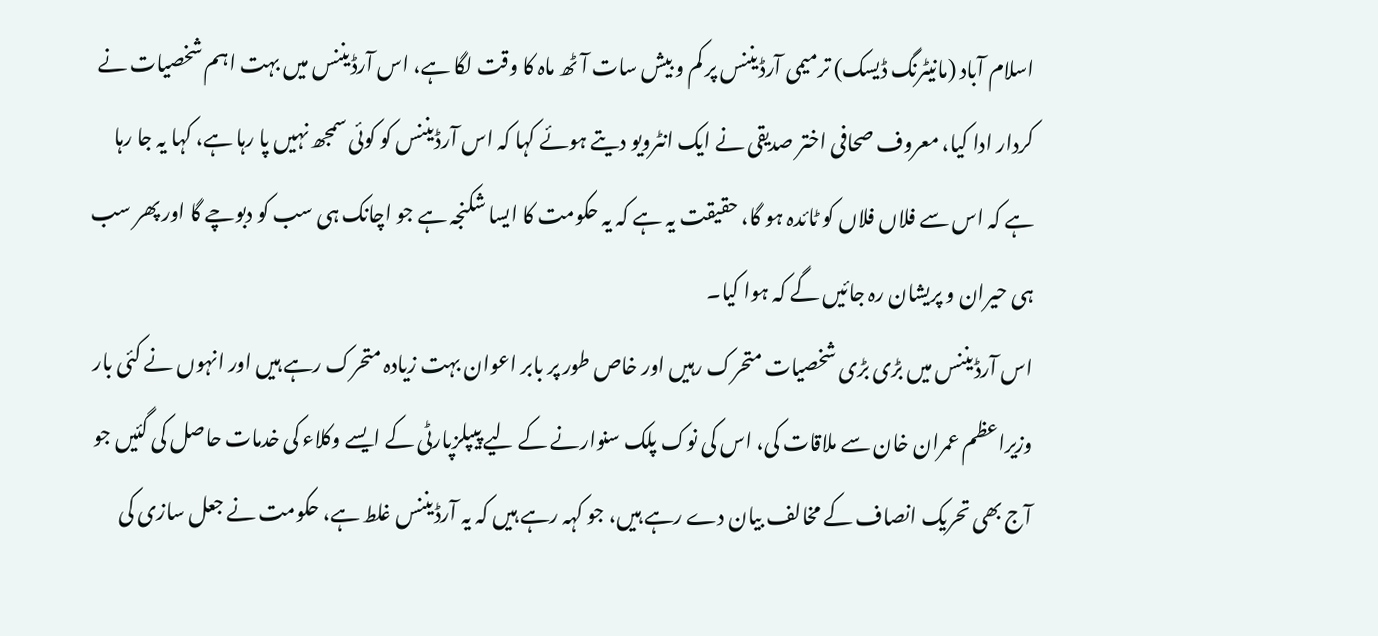اسلام آباد (مانیٹرنگ ڈیسک) ترمیمی آرڈیننس پر کم و بیش سات آٹھ ماہ کا وقت لگا ہے، اس آرڈیننس میں بہت اہم شخصیات نے کردار ادا کیا، معروف صحافی اختر صدیقی نے ایک انٹرویو دیتے ہوئے کہا کہ اس آرڈیننس کو کوئی سمجھ نہیں پا رہا ہے، کہا یہ جا رہا ہے کہ اس سے فلاں فلاں کو ٹائدہ ہو گا، حقیقت یہ ہے کہ یہ حکومت کا ایسا شکنجہ ہے جو اچانک ہی سب کو دبوچے گا اور پھر سب ہی حیران و پریشان رہ جائیں گے کہ ہوا کیا۔
اس آرڈیننس میں بڑی بڑی شخصیات متحرک رہیں اور خاص طور پر بابر اعوان بہت زیادہ متحرک رہے ہیں اور انہوں نے کئی بار وزیراعظم عمران خان سے ملاقات کی، اس کی نوک پلک سنوارنے کے لیے پیپلزپارٹی کے ایسے وکلاء کی خدمات حاصل کی گئیں جو آج بھی تحریک انصاف کے مخالف بیان دے رہے ہیں، جو کہہ رہے ہیں کہ یہ آرڈیننس غلط ہے، حکومت نے جعل سازی کی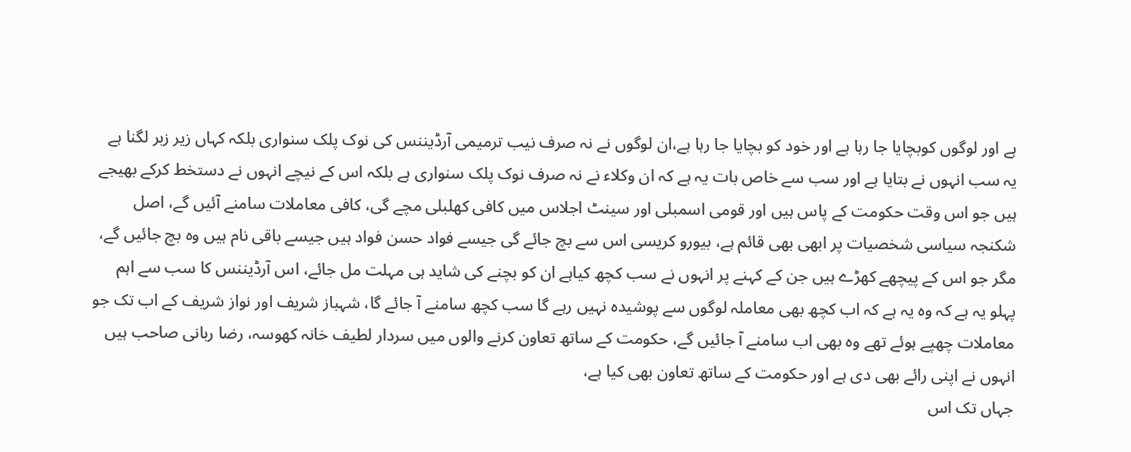ہے اور لوگوں کوبچایا جا رہا ہے اور خود کو بچایا جا رہا ہے،ان لوگوں نے نہ صرف نیب ترمیمی آرڈیننس کی نوک پلک سنواری بلکہ کہاں زیر زبر لگنا ہے یہ سب انہوں نے بتایا ہے اور سب سے خاص بات یہ ہے کہ ان وکلاء نے نہ صرف نوک پلک سنواری ہے بلکہ اس کے نیچے انہوں نے دستخط کرکے بھیجے ہیں جو اس وقت حکومت کے پاس ہیں اور قومی اسمبلی اور سینٹ اجلاس میں کافی کھلبلی مچے گی، کافی معاملات سامنے آئیں گے، اصل شکنجہ سیاسی شخصیات پر ابھی بھی قائم ہے، بیورو کریسی اس سے بچ جائے گی جیسے فواد حسن فواد ہیں جیسے باقی نام ہیں وہ بچ جائیں گے، مگر جو اس کے پیچھے کھڑے ہیں جن کے کہنے پر انہوں نے سب کچھ کیاہے ان کو بچنے کی شاید ہی مہلت مل جائے، اس آرڈیننس کا سب سے اہم پہلو یہ ہے کہ وہ یہ ہے کہ اب کچھ بھی معاملہ لوگوں سے پوشیدہ نہیں رہے گا سب کچھ سامنے آ جائے گا، شہباز شریف اور نواز شریف کے اب تک جو معاملات چھپے ہوئے تھے وہ بھی اب سامنے آ جائیں گے، حکومت کے ساتھ تعاون کرنے والوں میں سردار لطیف خانہ کھوسہ، رضا ربانی صاحب ہیں انہوں نے اپنی رائے بھی دی ہے اور حکومت کے ساتھ تعاون بھی کیا ہے،
جہاں تک اس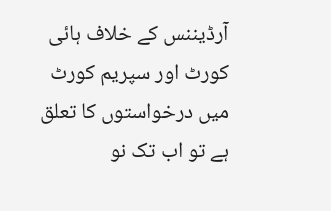آرڈیننس کے خلاف ہائی کورٹ اور سپریم کورٹ میں درخواستوں کا تعلق ہے تو اب تک نو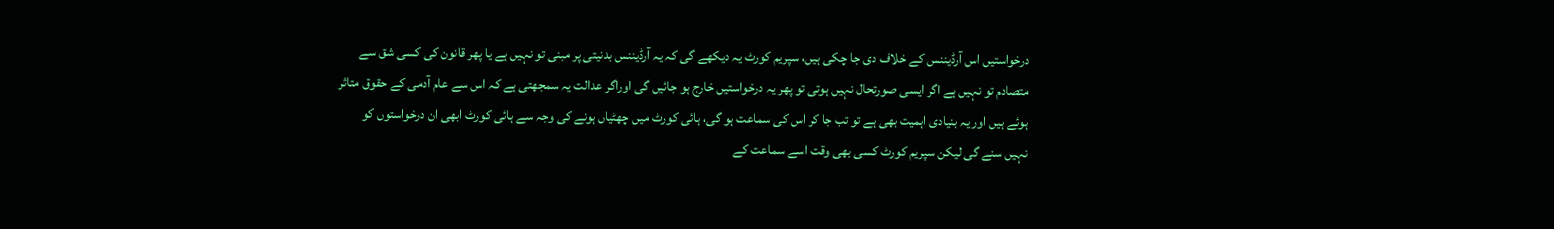درخواستیں اس آرڈیننس کے خلاف دی جا چکی ہیں، سپریم کورٹ یہ دیکھے گی کہ یہ آرڈیننس بدنیتی پر مبنی تو نہیں ہے یا پھر قانون کی کسی شق سے متصادم تو نہیں ہے اگر ایسی صورتحال نہیں ہوتی تو پھر یہ درخواستیں خارج ہو جائیں گی اوراگر عدالت یہ سمجھتی ہے کہ اس سے عام آدمی کے حقوق متاثر ہوئے ہیں اور یہ بنیادی اہمیت بھی ہے تو تب جا کر اس کی سماعت ہو گی، ہائی کورٹ میں چھٹیاں ہونے کی وجہ سے ہائی کورٹ ابھی ان درخواستوں کو نہیں سنے گی لیکن سپریم کورٹ کسی بھی وقت اسے سماعت کے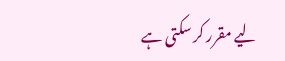لیے مقرر کر سکتی ہے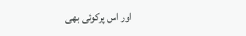اور اس پرکوئی بھی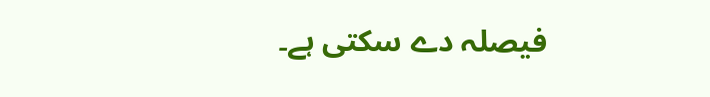فیصلہ دے سکتی ہے۔